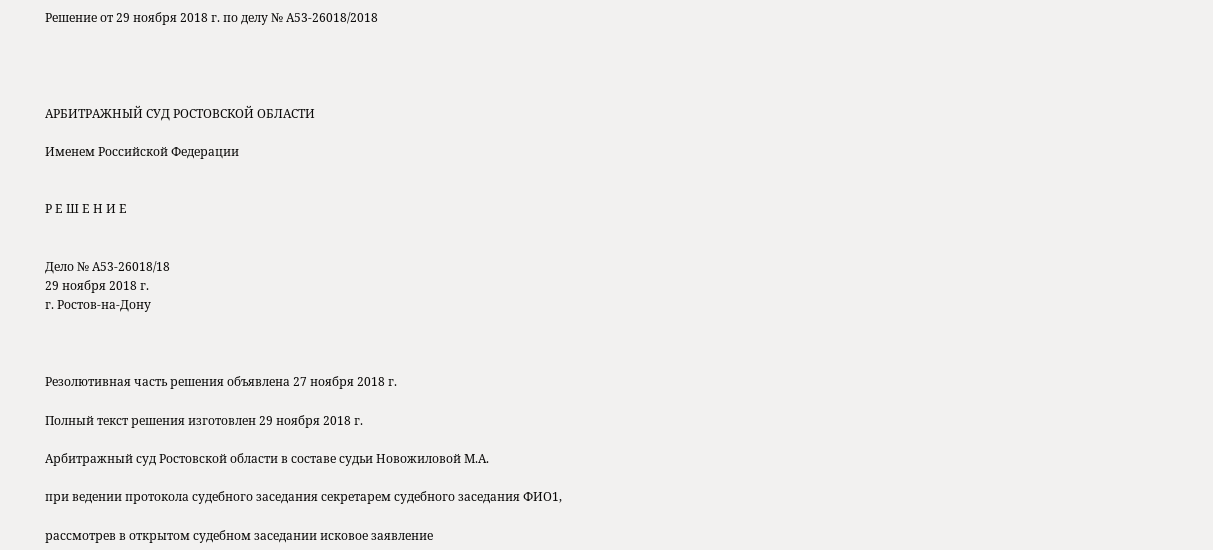Решение от 29 ноября 2018 г. по делу № А53-26018/2018




АРБИТРАЖНЫЙ СУД РОСТОВСКОЙ ОБЛАСТИ

Именем Российской Федерации


Р Е Ш Е Н И Е


Дело № А53-26018/18
29 ноября 2018 г.
г. Ростов-на-Дону



Резолютивная часть решения объявлена 27 ноября 2018 г.

Полный текст решения изготовлен 29 ноября 2018 г.

Арбитражный суд Ростовской области в составе судьи Новожиловой М.А.

при ведении протокола судебного заседания секретарем судебного заседания ФИО1,

рассмотрев в открытом судебном заседании исковое заявление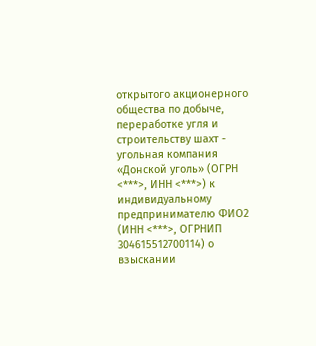открытого акционерного общества по добыче, переработке угля и строительству шахт - угольная компания «Донской уголь» (ОГРН <***>, ИНН <***>) к индивидуальному предпринимателю ФИО2 (ИНН <***>, ОГРНИП 304615512700114) о взыскании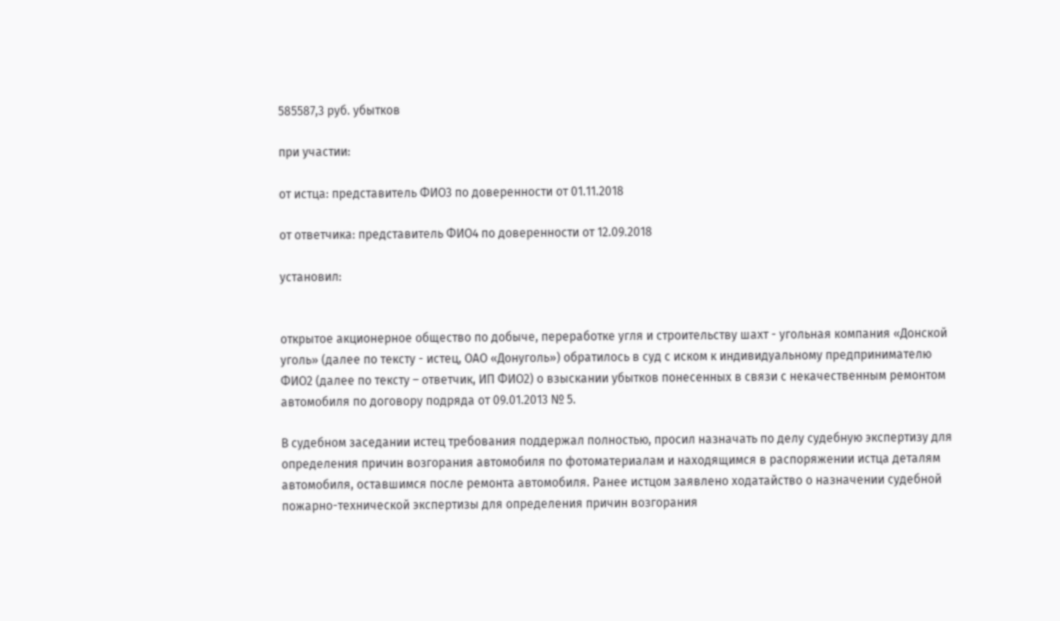585587,3 руб. убытков

при участии:

от истца: представитель ФИО3 по доверенности от 01.11.2018

от ответчика: представитель ФИО4 по доверенности от 12.09.2018

установил:


открытое акционерное общество по добыче, переработке угля и строительству шахт - угольная компания «Донской уголь» (далее по тексту - истец, ОАО «Донуголь») обратилось в суд с иском к индивидуальному предпринимателю ФИО2 (далее по тексту – ответчик, ИП ФИО2) о взыскании убытков понесенных в связи с некачественным ремонтом автомобиля по договору подряда от 09.01.2013 № 5.

В судебном заседании истец требования поддержал полностью, просил назначать по делу судебную экспертизу для определения причин возгорания автомобиля по фотоматериалам и находящимся в распоряжении истца деталям автомобиля, оставшимся после ремонта автомобиля. Ранее истцом заявлено ходатайство о назначении судебной пожарно-технической экспертизы для определения причин возгорания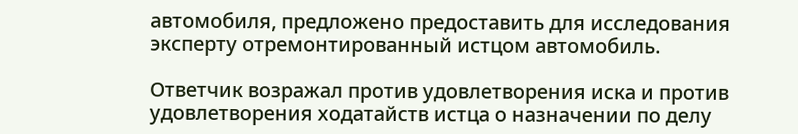автомобиля, предложено предоставить для исследования эксперту отремонтированный истцом автомобиль.

Ответчик возражал против удовлетворения иска и против удовлетворения ходатайств истца о назначении по делу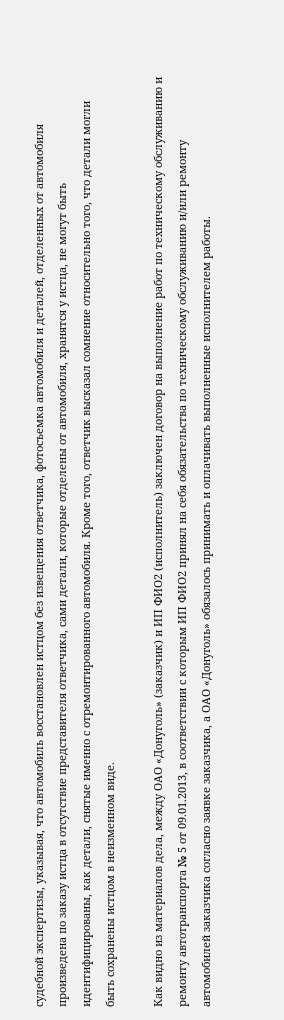судебной экспертизы, указывая, что автомобиль восстановлен истцом без извещения ответчика, фотосъемка автомобиля и деталей, отделенных от автомобиля произведена по заказу истца в отсутствие представителя ответчика, сами детали, которые отделены от автомобиля, хранятся у истца, не могут быть идентифицированы, как детали, снятые именно с отремонтированного автомобиля. Кроме того, ответчик высказал сомнение относительно того, что детали могли быть сохранены истцом в неизменном виде.

Как видно из материалов дела, между ОАО «Донуголь» (заказчик) и ИП ФИО2 (исполнитель) заключен договор на выполнение работ по техническому обслуживанию и ремонту автотранспорта № 5 от 09.01.2013, в соответствии с которым ИП ФИО2 принял на себя обязательства по техническому обслуживанию и/или ремонту автомобилей заказчика согласно заявке заказчика, а ОАО «Донуголь» обязалось принимать и оплачивать выполненные исполнителем работы.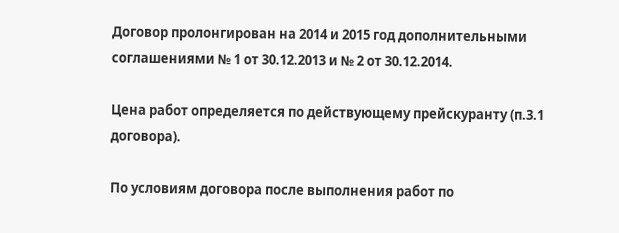Договор пролонгирован на 2014 и 2015 год дополнительными соглашениями № 1 от 30.12.2013 и № 2 от 30.12.2014.

Цена работ определяется по действующему прейскуранту (п.3.1 договора).

По условиям договора после выполнения работ по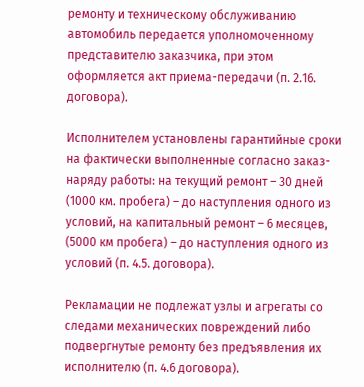ремонту и техническому обслуживанию автомобиль передается уполномоченному представителю заказчика, при этом оформляется акт приема-передачи (п. 2.16. договора).

Исполнителем установлены гарантийные сроки на фактически выполненные согласно заказ-наряду работы: на текущий ремонт – 30 дней (1000 км. пробега) – до наступления одного из условий, на капитальный ремонт – 6 месяцев, (5000 км пробега) – до наступления одного из условий (п. 4.5. договора).

Рекламации не подлежат узлы и агрегаты со следами механических повреждений либо подвергнутые ремонту без предъявления их исполнителю (п. 4.6 договора).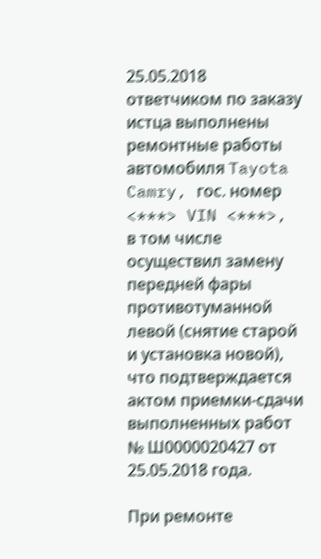25.05.2018 ответчиком по заказу истца выполнены ремонтные работы автомобиля Tayota Camry, гос. номер <***> VIN <***>, в том числе осуществил замену передней фары противотуманной левой (снятие старой и установка новой), что подтверждается актом приемки-сдачи выполненных работ № Ш0000020427 от 25.05.2018 года.

При ремонте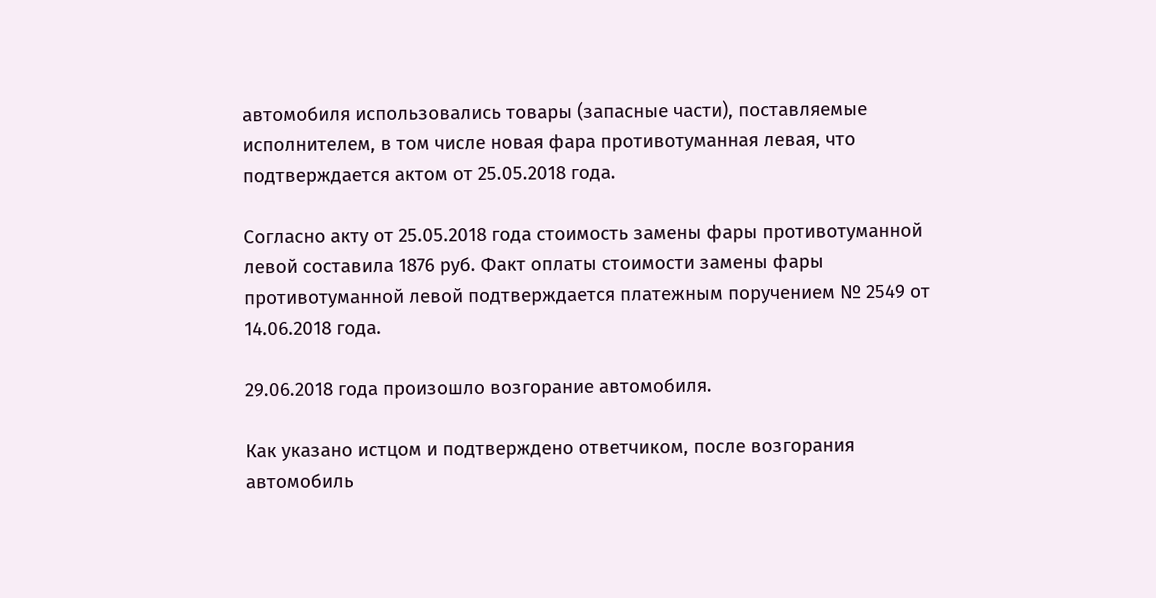автомобиля использовались товары (запасные части), поставляемые исполнителем, в том числе новая фара противотуманная левая, что подтверждается актом от 25.05.2018 года.

Согласно акту от 25.05.2018 года стоимость замены фары противотуманной левой составила 1876 руб. Факт оплаты стоимости замены фары противотуманной левой подтверждается платежным поручением № 2549 от 14.06.2018 года.

29.06.2018 года произошло возгорание автомобиля.

Как указано истцом и подтверждено ответчиком, после возгорания автомобиль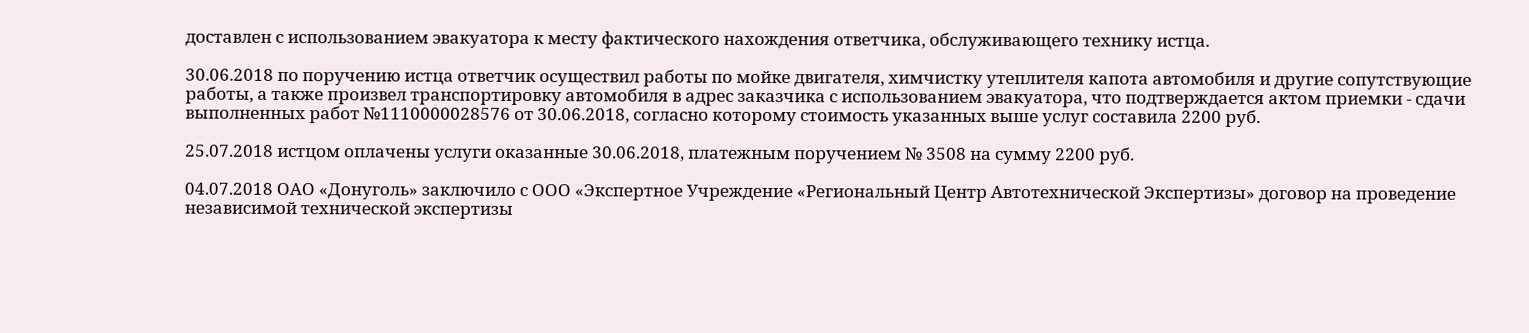доставлен с использованием эвакуатора к месту фактического нахождения ответчика, обслуживающего технику истца.

30.06.2018 по поручению истца ответчик осуществил работы по мойке двигателя, химчистку утеплителя капота автомобиля и другие сопутствующие работы, а также произвел транспортировку автомобиля в адрес заказчика с использованием эвакуатора, что подтверждается актом приемки - сдачи выполненных работ №1110000028576 от 30.06.2018, согласно которому стоимость указанных выше услуг составила 2200 руб.

25.07.2018 истцом оплачены услуги оказанные 30.06.2018, платежным поручением № 3508 на сумму 2200 руб.

04.07.2018 ОАО «Донуголь» заключило с ООО «Экспертное Учреждение «Региональный Центр Автотехнической Экспертизы» договор на проведение независимой технической экспертизы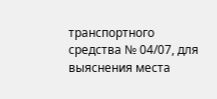транспортного средства № 04/07, для выяснения места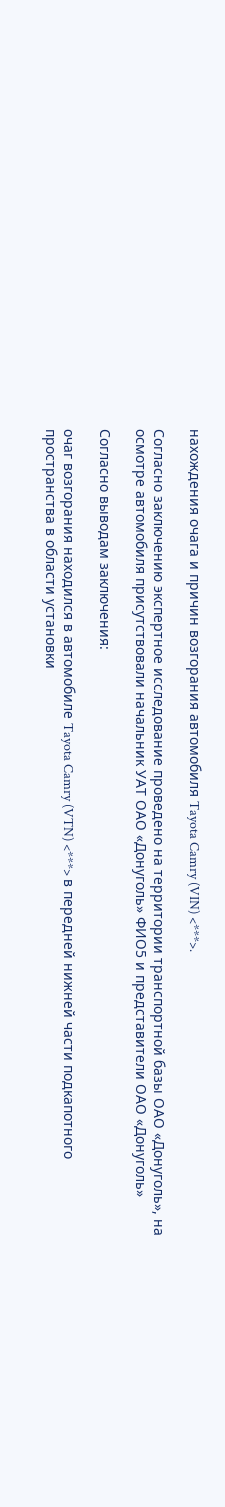нахождения очага и причин возгорания автомобиля Tayota Camry (VIN) <***>.

Согласно заключению экспертное исследование проведено на территории транспортной базы ОАО «Донуголь», на осмотре автомобиля присутствовали начальник УАТ ОАО «Донуголь» ФИО5 и представители ОАО «Донуголь»

Согласно выводам заключения:

очаг возгорания находился в автомобиле Tayota Camry (VTN) <***> в передней нижней части подкапотного пространства в области установки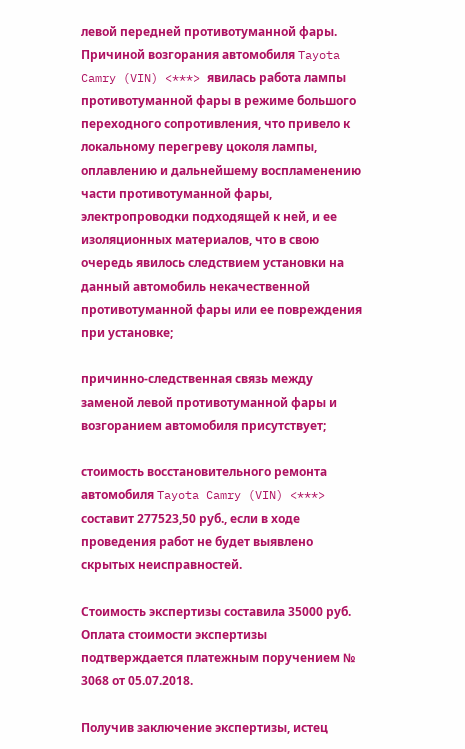левой передней противотуманной фары. Причиной возгорания автомобиля Tayota Camry (VIN) <***> явилась работа лампы противотуманной фары в режиме большого переходного сопротивления, что привело к локальному перегреву цоколя лампы, оплавлению и дальнейшему воспламенению части противотуманной фары, электропроводки подходящей к ней, и ее изоляционных материалов, что в свою очередь явилось следствием установки на данный автомобиль некачественной противотуманной фары или ее повреждения при установке;

причинно-следственная связь между заменой левой противотуманной фары и возгоранием автомобиля присутствует;

стоимость восстановительного ремонта автомобиля Tayota Camry (VIN) <***> составит 277523,50 руб., если в ходе проведения работ не будет выявлено скрытых неисправностей.

Стоимость экспертизы составила 35000 руб. Оплата стоимости экспертизы подтверждается платежным поручением № 3068 от 05.07.2018.

Получив заключение экспертизы, истец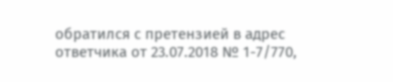обратился с претензией в адрес ответчика от 23.07.2018 № 1-7/770,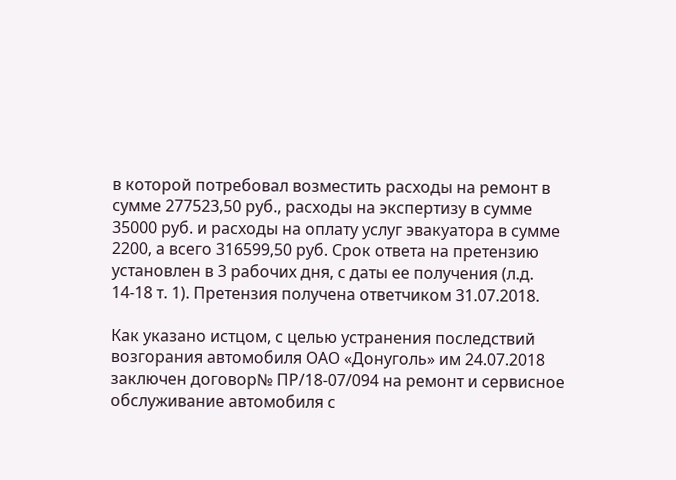в которой потребовал возместить расходы на ремонт в сумме 277523,50 руб., расходы на экспертизу в сумме 35000 руб. и расходы на оплату услуг эвакуатора в сумме 2200, а всего 316599,50 руб. Срок ответа на претензию установлен в 3 рабочих дня, с даты ее получения (л.д. 14-18 т. 1). Претензия получена ответчиком 31.07.2018.

Как указано истцом, с целью устранения последствий возгорания автомобиля ОАО «Донуголь» им 24.07.2018 заключен договор№ ПР/18-07/094 на ремонт и сервисное обслуживание автомобиля с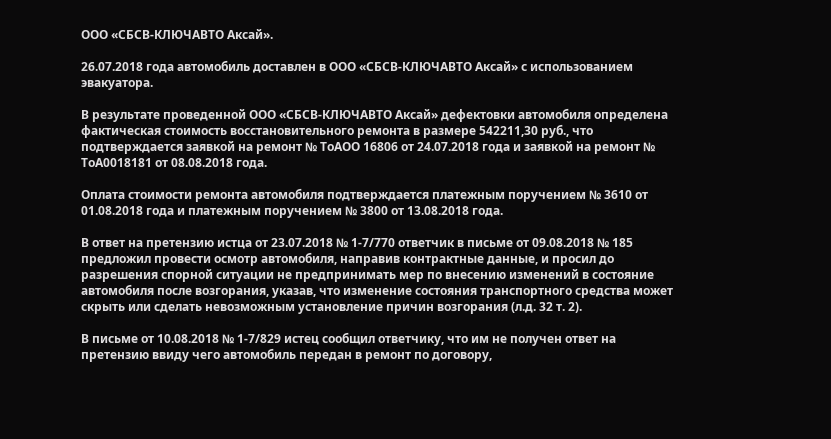ООО «СБСВ-КЛЮЧАВТО Аксай».

26.07.2018 года автомобиль доставлен в ООО «СБСВ-КЛЮЧАВТО Аксай» с использованием эвакуатора.

В результате проведенной ООО «СБСВ-КЛЮЧАВТО Аксай» дефектовки автомобиля определена фактическая стоимость восстановительного ремонта в размере 542211,30 руб., что подтверждается заявкой на ремонт № ТоАОО 16806 от 24.07.2018 года и заявкой на ремонт № ТоА0018181 от 08.08.2018 года.

Оплата стоимости ремонта автомобиля подтверждается платежным поручением № 3610 от 01.08.2018 года и платежным поручением № 3800 от 13.08.2018 года.

В ответ на претензию истца от 23.07.2018 № 1-7/770 ответчик в письме от 09.08.2018 № 185 предложил провести осмотр автомобиля, направив контрактные данные, и просил до разрешения спорной ситуации не предпринимать мер по внесению изменений в состояние автомобиля после возгорания, указав, что изменение состояния транспортного средства может скрыть или сделать невозможным установление причин возгорания (л.д. 32 т. 2).

В письме от 10.08.2018 № 1-7/829 истец сообщил ответчику, что им не получен ответ на претензию ввиду чего автомобиль передан в ремонт по договору,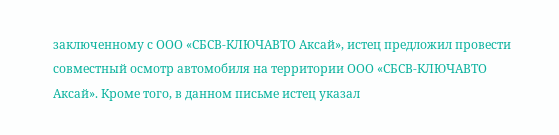заключенному с ООО «СБСВ-КЛЮЧАВТО Аксай», истец предложил провести совместный осмотр автомобиля на территории ООО «СБСВ-КЛЮЧАВТО Аксай». Кроме того, в данном письме истец указал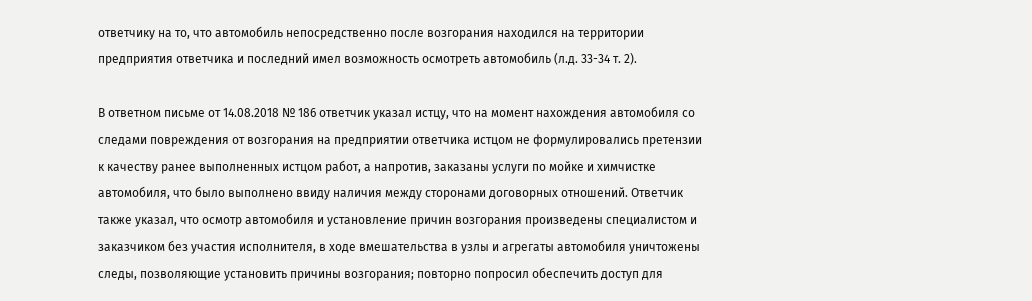ответчику на то, что автомобиль непосредственно после возгорания находился на территории предприятия ответчика и последний имел возможность осмотреть автомобиль (л.д. 33-34 т. 2).

В ответном письме от 14.08.2018 № 186 ответчик указал истцу, что на момент нахождения автомобиля со следами повреждения от возгорания на предприятии ответчика истцом не формулировались претензии к качеству ранее выполненных истцом работ, а напротив, заказаны услуги по мойке и химчистке автомобиля, что было выполнено ввиду наличия между сторонами договорных отношений. Ответчик также указал, что осмотр автомобиля и установление причин возгорания произведены специалистом и заказчиком без участия исполнителя, в ходе вмешательства в узлы и агрегаты автомобиля уничтожены следы, позволяющие установить причины возгорания; повторно попросил обеспечить доступ для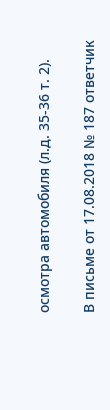осмотра автомобиля (л.д. 35-36 т. 2).

В письме от 17.08.2018 № 187 ответчик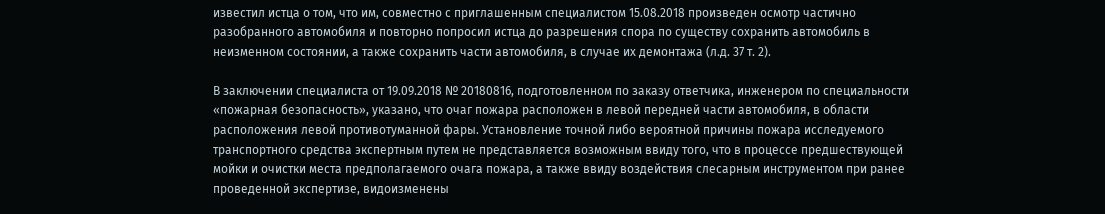известил истца о том, что им, совместно с приглашенным специалистом 15.08.2018 произведен осмотр частично разобранного автомобиля и повторно попросил истца до разрешения спора по существу сохранить автомобиль в неизменном состоянии, а также сохранить части автомобиля, в случае их демонтажа (л.д. 37 т. 2).

В заключении специалиста от 19.09.2018 № 20180816, подготовленном по заказу ответчика, инженером по специальности «пожарная безопасность», указано, что очаг пожара расположен в левой передней части автомобиля, в области расположения левой противотуманной фары. Установление точной либо вероятной причины пожара исследуемого транспортного средства экспертным путем не представляется возможным ввиду того, что в процессе предшествующей мойки и очистки места предполагаемого очага пожара, а также ввиду воздействия слесарным инструментом при ранее проведенной экспертизе, видоизменены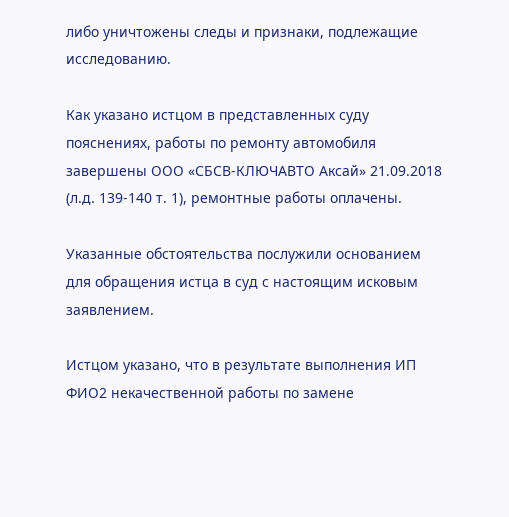либо уничтожены следы и признаки, подлежащие исследованию.

Как указано истцом в представленных суду пояснениях, работы по ремонту автомобиля завершены ООО «СБСВ-КЛЮЧАВТО Аксай» 21.09.2018 (л.д. 139-140 т. 1), ремонтные работы оплачены.

Указанные обстоятельства послужили основанием для обращения истца в суд с настоящим исковым заявлением.

Истцом указано, что в результате выполнения ИП ФИО2 некачественной работы по замене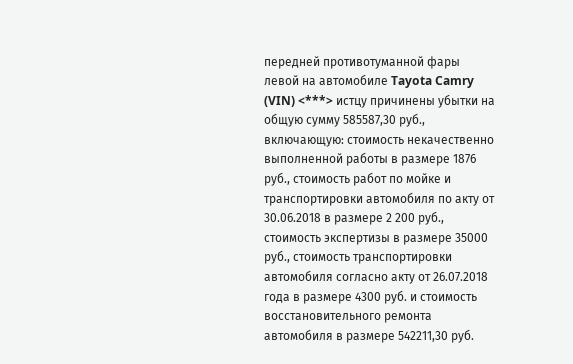передней противотуманной фары левой на автомобиле Tayota Camry (VIN) <***> истцу причинены убытки на общую сумму 585587,30 руб., включающую: стоимость некачественно выполненной работы в размере 1876 руб., стоимость работ по мойке и транспортировки автомобиля по акту от 30.06.2018 в размере 2 200 руб., стоимость экспертизы в размере 35000 руб., стоимость транспортировки автомобиля согласно акту от 26.07.2018 года в размере 4300 руб. и стоимость восстановительного ремонта автомобиля в размере 542211,30 руб.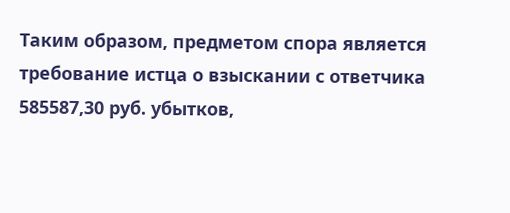Таким образом, предметом спора является требование истца о взыскании с ответчика 585587,30 руб. убытков,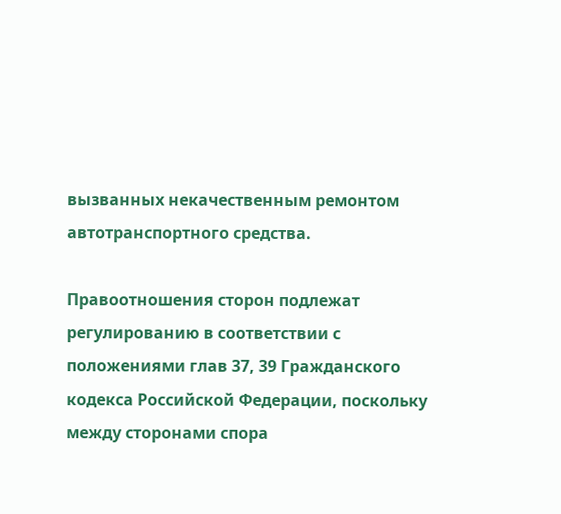вызванных некачественным ремонтом автотранспортного средства.

Правоотношения сторон подлежат регулированию в соответствии с положениями глав 37, 39 Гражданского кодекса Российской Федерации, поскольку между сторонами спора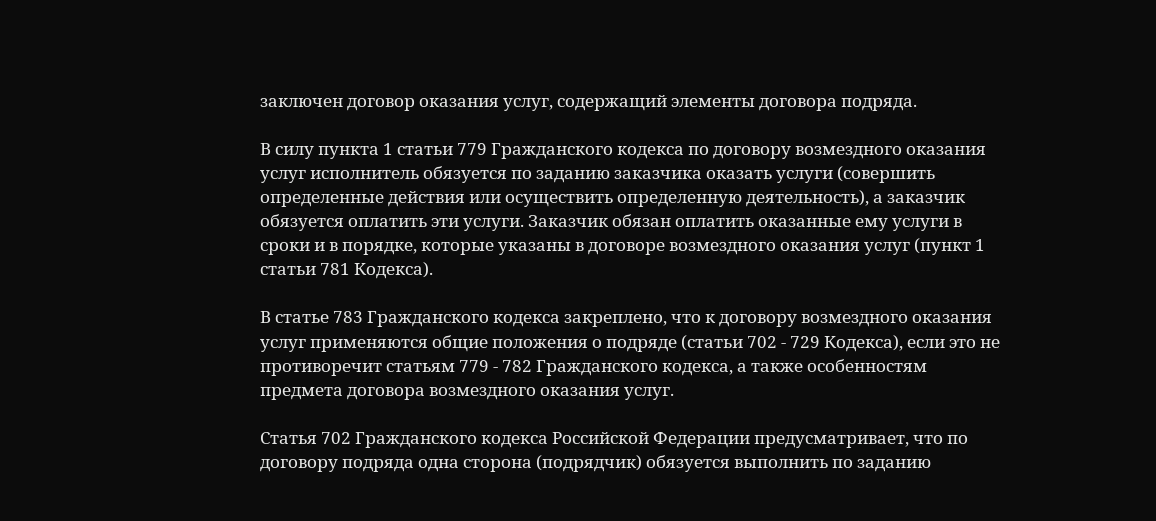заключен договор оказания услуг, содержащий элементы договора подряда.

В силу пункта 1 статьи 779 Гражданского кодекса по договору возмездного оказания услуг исполнитель обязуется по заданию заказчика оказать услуги (совершить определенные действия или осуществить определенную деятельность), а заказчик обязуется оплатить эти услуги. Заказчик обязан оплатить оказанные ему услуги в сроки и в порядке, которые указаны в договоре возмездного оказания услуг (пункт 1 статьи 781 Кодекса).

В статье 783 Гражданского кодекса закреплено, что к договору возмездного оказания услуг применяются общие положения о подряде (статьи 702 - 729 Кодекса), если это не противоречит статьям 779 - 782 Гражданского кодекса, а также особенностям предмета договора возмездного оказания услуг.

Статья 702 Гражданского кодекса Российской Федерации предусматривает, что по договору подряда одна сторона (подрядчик) обязуется выполнить по заданию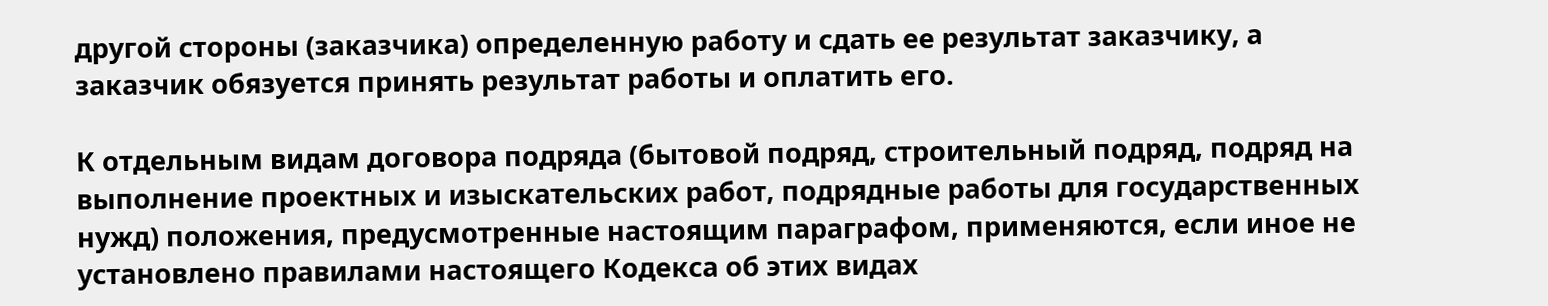другой стороны (заказчика) определенную работу и сдать ее результат заказчику, а заказчик обязуется принять результат работы и оплатить его.

К отдельным видам договора подряда (бытовой подряд, строительный подряд, подряд на выполнение проектных и изыскательских работ, подрядные работы для государственных нужд) положения, предусмотренные настоящим параграфом, применяются, если иное не установлено правилами настоящего Кодекса об этих видах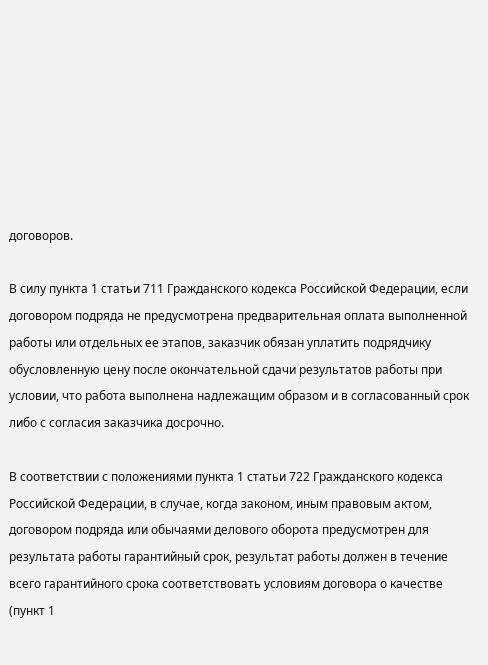договоров.

В силу пункта 1 статьи 711 Гражданского кодекса Российской Федерации, если договором подряда не предусмотрена предварительная оплата выполненной работы или отдельных ее этапов, заказчик обязан уплатить подрядчику обусловленную цену после окончательной сдачи результатов работы при условии, что работа выполнена надлежащим образом и в согласованный срок либо с согласия заказчика досрочно.

В соответствии с положениями пункта 1 статьи 722 Гражданского кодекса Российской Федерации, в случае, когда законом, иным правовым актом, договором подряда или обычаями делового оборота предусмотрен для результата работы гарантийный срок, результат работы должен в течение всего гарантийного срока соответствовать условиям договора о качестве (пункт 1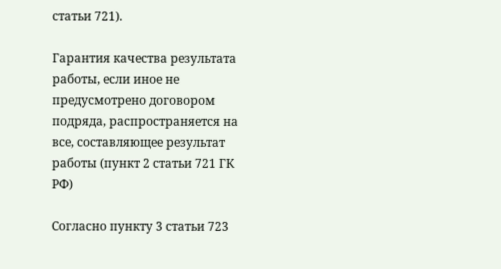статьи 721).

Гарантия качества результата работы, если иное не предусмотрено договором подряда, распространяется на все, составляющее результат работы (пункт 2 статьи 721 ГК РФ)

Согласно пункту 3 статьи 723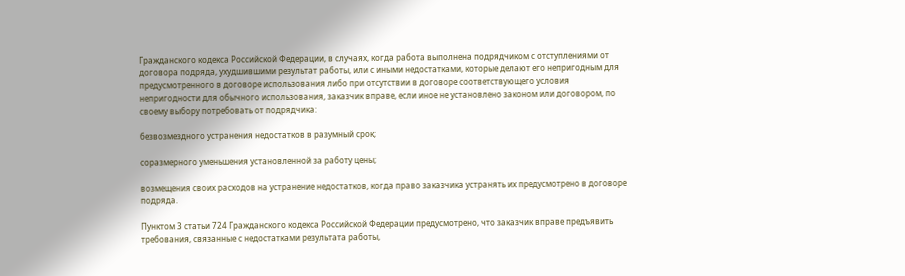Гражданского кодекса Российской Федерации, в случаях, когда работа выполнена подрядчиком с отступлениями от договора подряда, ухудшившими результат работы, или с иными недостатками, которые делают его непригодным для предусмотренного в договоре использования либо при отсутствии в договоре соответствующего условия непригодности для обычного использования, заказчик вправе, если иное не установлено законом или договором, по своему выбору потребовать от подрядчика:

безвозмездного устранения недостатков в разумный срок;

соразмерного уменьшения установленной за работу цены;

возмещения своих расходов на устранение недостатков, когда право заказчика устранять их предусмотрено в договоре подряда.

Пунктом 3 статьи 724 Гражданского кодекса Российской Федерации предусмотрено, что заказчик вправе предъявить требования, связанные с недостатками результата работы,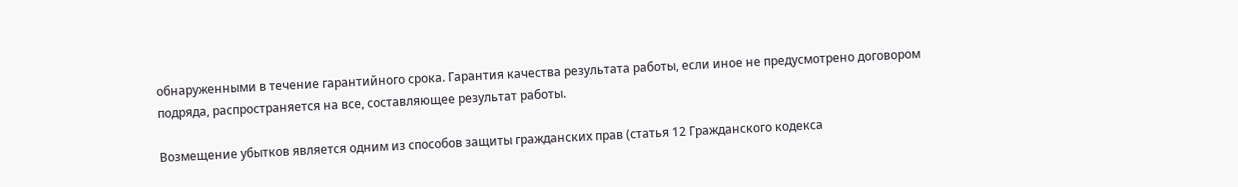обнаруженными в течение гарантийного срока. Гарантия качества результата работы, если иное не предусмотрено договором подряда, распространяется на все, составляющее результат работы.

Возмещение убытков является одним из способов защиты гражданских прав (статья 12 Гражданского кодекса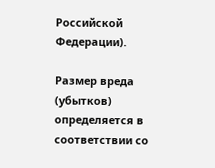Российской Федерации).

Размер вреда (убытков) определяется в соответствии со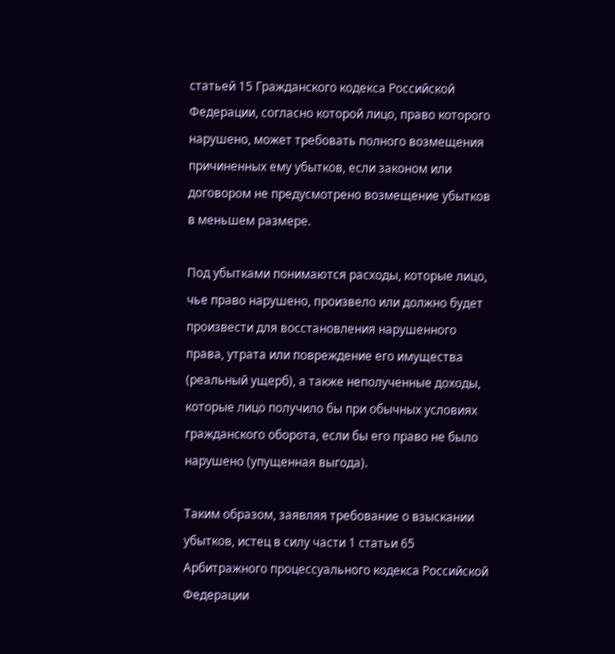статьей 15 Гражданского кодекса Российской Федерации, согласно которой лицо, право которого нарушено, может требовать полного возмещения причиненных ему убытков, если законом или договором не предусмотрено возмещение убытков в меньшем размере.

Под убытками понимаются расходы, которые лицо, чье право нарушено, произвело или должно будет произвести для восстановления нарушенного права, утрата или повреждение его имущества (реальный ущерб), а также неполученные доходы, которые лицо получило бы при обычных условиях гражданского оборота, если бы его право не было нарушено (упущенная выгода).

Таким образом, заявляя требование о взыскании убытков, истец в силу части 1 статьи 65 Арбитражного процессуального кодекса Российской Федерации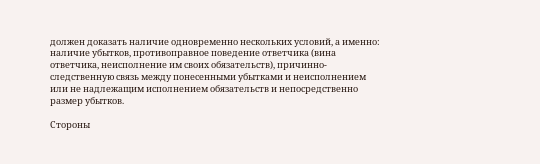должен доказать наличие одновременно нескольких условий, а именно: наличие убытков, противоправное поведение ответчика (вина ответчика, неисполнение им своих обязательств), причинно-следственную связь между понесенными убытками и неисполнением или не надлежащим исполнением обязательств и непосредственно размер убытков.

Стороны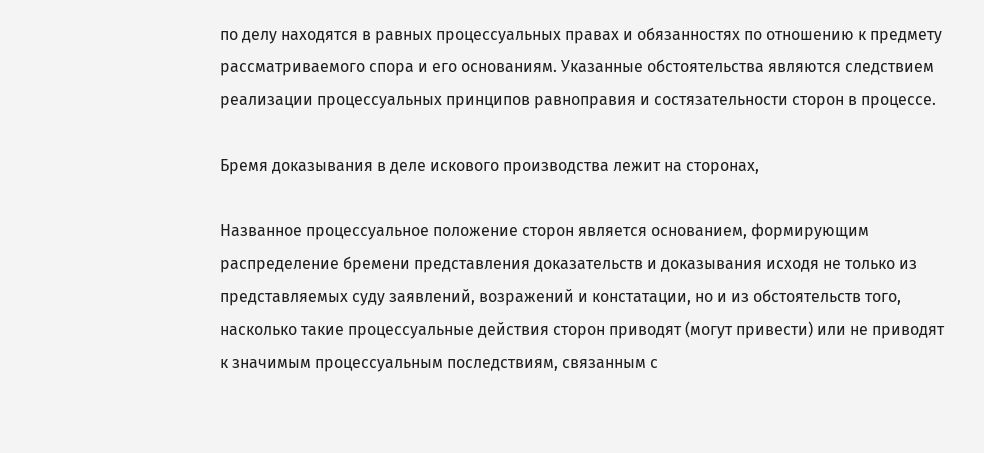по делу находятся в равных процессуальных правах и обязанностях по отношению к предмету рассматриваемого спора и его основаниям. Указанные обстоятельства являются следствием реализации процессуальных принципов равноправия и состязательности сторон в процессе.

Бремя доказывания в деле искового производства лежит на сторонах,

Названное процессуальное положение сторон является основанием, формирующим распределение бремени представления доказательств и доказывания исходя не только из представляемых суду заявлений, возражений и констатации, но и из обстоятельств того, насколько такие процессуальные действия сторон приводят (могут привести) или не приводят к значимым процессуальным последствиям, связанным с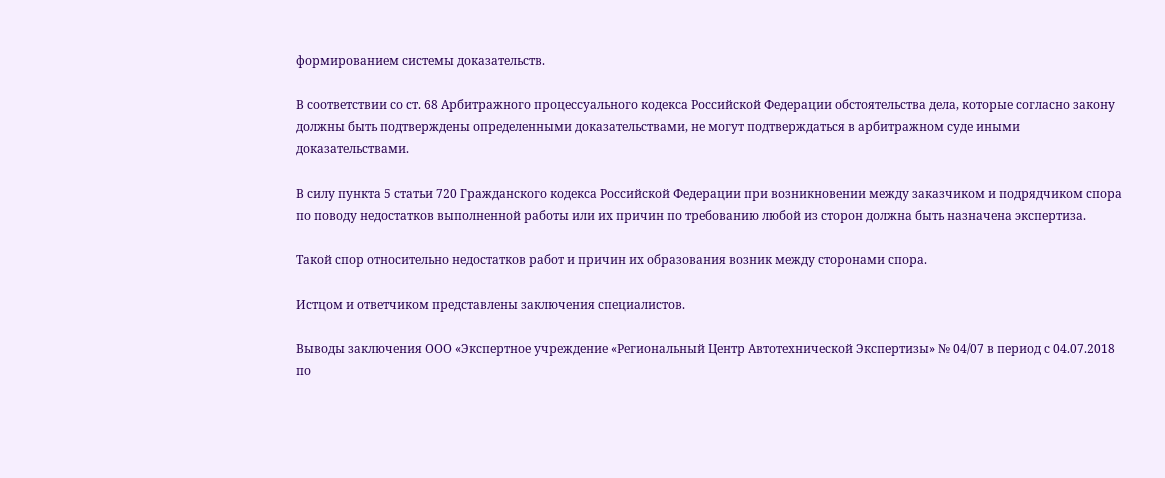формированием системы доказательств.

В соответствии со ст. 68 Арбитражного процессуального кодекса Российской Федерации обстоятельства дела, которые согласно закону должны быть подтверждены определенными доказательствами, не могут подтверждаться в арбитражном суде иными доказательствами.

В силу пункта 5 статьи 720 Гражданского кодекса Российской Федерации при возникновении между заказчиком и подрядчиком спора по поводу недостатков выполненной работы или их причин по требованию любой из сторон должна быть назначена экспертиза.

Такой спор относительно недостатков работ и причин их образования возник между сторонами спора.

Истцом и ответчиком представлены заключения специалистов.

Выводы заключения ООО «Экспертное учреждение «Региональный Центр Автотехнической Экспертизы» № 04/07 в период с 04.07.2018 по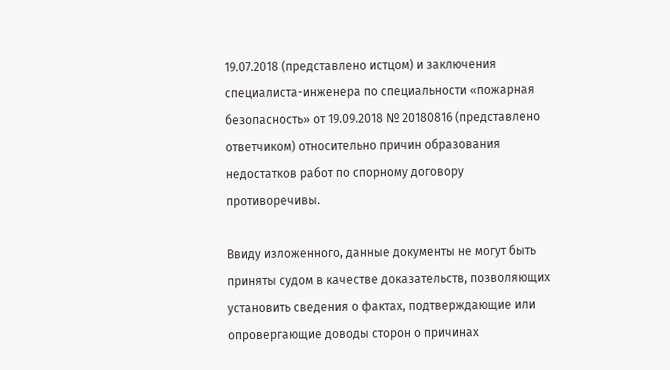19.07.2018 (представлено истцом) и заключения специалиста-инженера по специальности «пожарная безопасность» от 19.09.2018 № 20180816 (представлено ответчиком) относительно причин образования недостатков работ по спорному договору противоречивы.

Ввиду изложенного, данные документы не могут быть приняты судом в качестве доказательств, позволяющих установить сведения о фактах, подтверждающие или опровергающие доводы сторон о причинах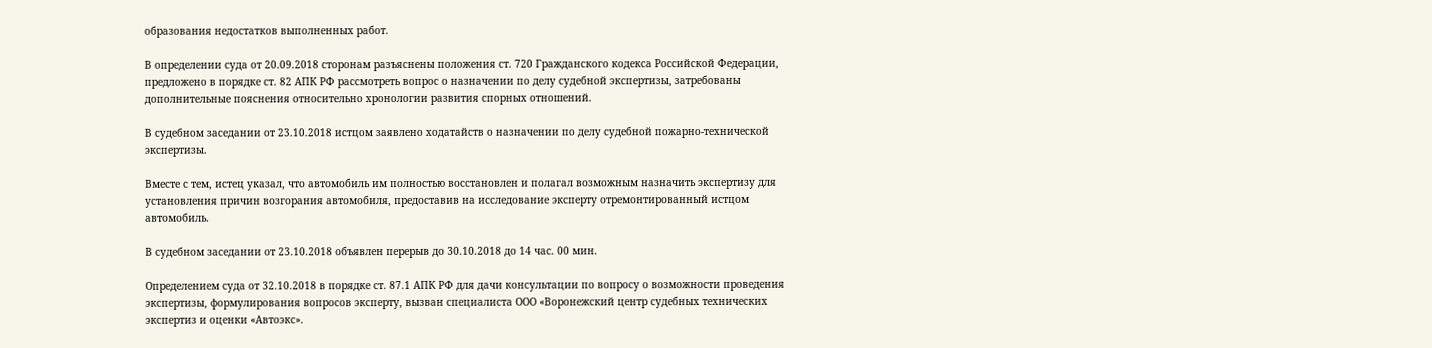образования недостатков выполненных работ.

В определении суда от 20.09.2018 сторонам разъяснены положения ст. 720 Гражданского кодекса Российской Федерации, предложено в порядке ст. 82 АПК РФ рассмотреть вопрос о назначении по делу судебной экспертизы, затребованы дополнительные пояснения относительно хронологии развития спорных отношений.

В судебном заседании от 23.10.2018 истцом заявлено ходатайств о назначении по делу судебной пожарно-технической экспертизы.

Вместе с тем, истец указал, что автомобиль им полностью восстановлен и полагал возможным назначить экспертизу для установления причин возгорания автомобиля, предоставив на исследование эксперту отремонтированный истцом автомобиль.

В судебном заседании от 23.10.2018 объявлен перерыв до 30.10.2018 до 14 час. 00 мин.

Определением суда от 32.10.2018 в порядке ст. 87.1 АПК РФ для дачи консультации по вопросу о возможности проведения экспертизы, формулирования вопросов эксперту, вызван специалиста ООО «Воронежский центр судебных технических экспертиз и оценки «Автоэкс».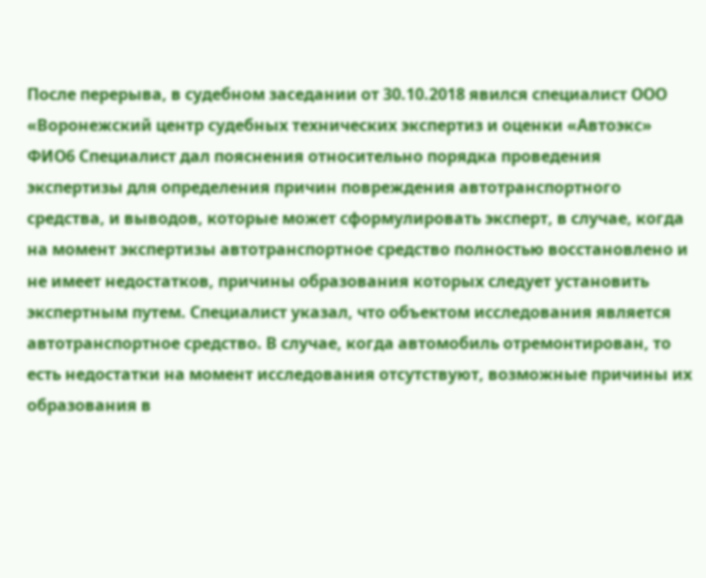После перерыва, в судебном заседании от 30.10.2018 явился специалист ООО «Воронежский центр судебных технических экспертиз и оценки «Автоэкс» ФИО6 Специалист дал пояснения относительно порядка проведения экспертизы для определения причин повреждения автотранспортного средства, и выводов, которые может сформулировать эксперт, в случае, когда на момент экспертизы автотранспортное средство полностью восстановлено и не имеет недостатков, причины образования которых следует установить экспертным путем. Специалист указал, что объектом исследования является автотранспортное средство. В случае, когда автомобиль отремонтирован, то есть недостатки на момент исследования отсутствуют, возможные причины их образования в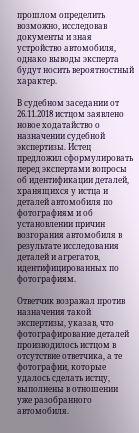прошлом определить возможно, исследовав документы и зная устройство автомобиля, однако выводы эксперта будут носить вероятностный характер.

В судебном заседании от 26.11.2018 истцом заявлено новое ходатайство о назначении судебной экспертизы. Истец предложил сформулировать перед экспертами вопросы об идентификации деталей, хранящихся у истца и деталей автомобиля по фотографиям и об установлении причин возгорания автомобиля в результате исследования деталей и агрегатов, идентифицированных по фотографиям.

Ответчик возражал против назначения такой экспертизы, указав, что фотографирование деталей производилось истцом в отсутствие ответчика, а те фотографии, которые удалось сделать истцу, выполнены в отношении уже разобранного автомобиля.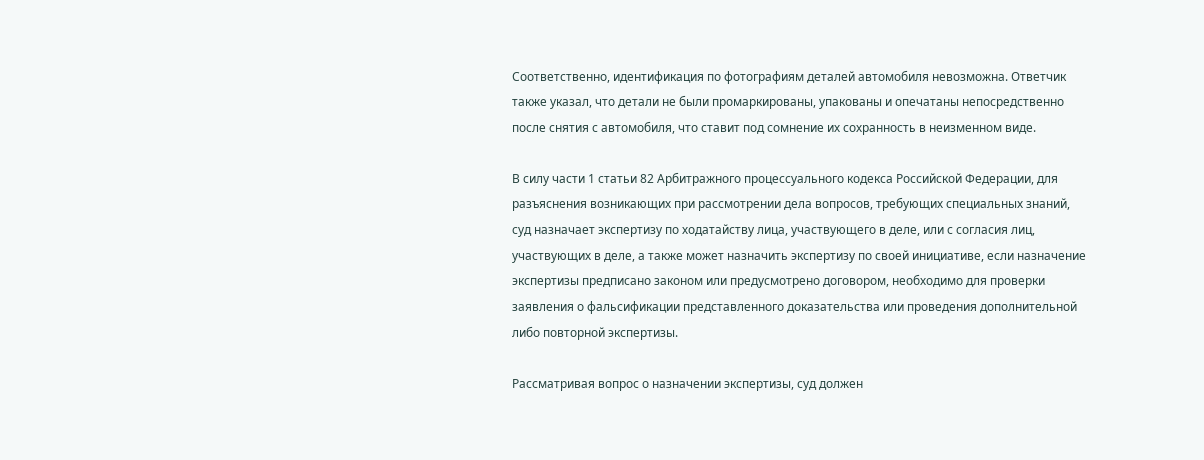Соответственно, идентификация по фотографиям деталей автомобиля невозможна. Ответчик также указал, что детали не были промаркированы, упакованы и опечатаны непосредственно после снятия с автомобиля, что ставит под сомнение их сохранность в неизменном виде.

В силу части 1 статьи 82 Арбитражного процессуального кодекса Российской Федерации, для разъяснения возникающих при рассмотрении дела вопросов, требующих специальных знаний, суд назначает экспертизу по ходатайству лица, участвующего в деле, или с согласия лиц, участвующих в деле, а также может назначить экспертизу по своей инициативе, если назначение экспертизы предписано законом или предусмотрено договором, необходимо для проверки заявления о фальсификации представленного доказательства или проведения дополнительной либо повторной экспертизы.

Рассматривая вопрос о назначении экспертизы, суд должен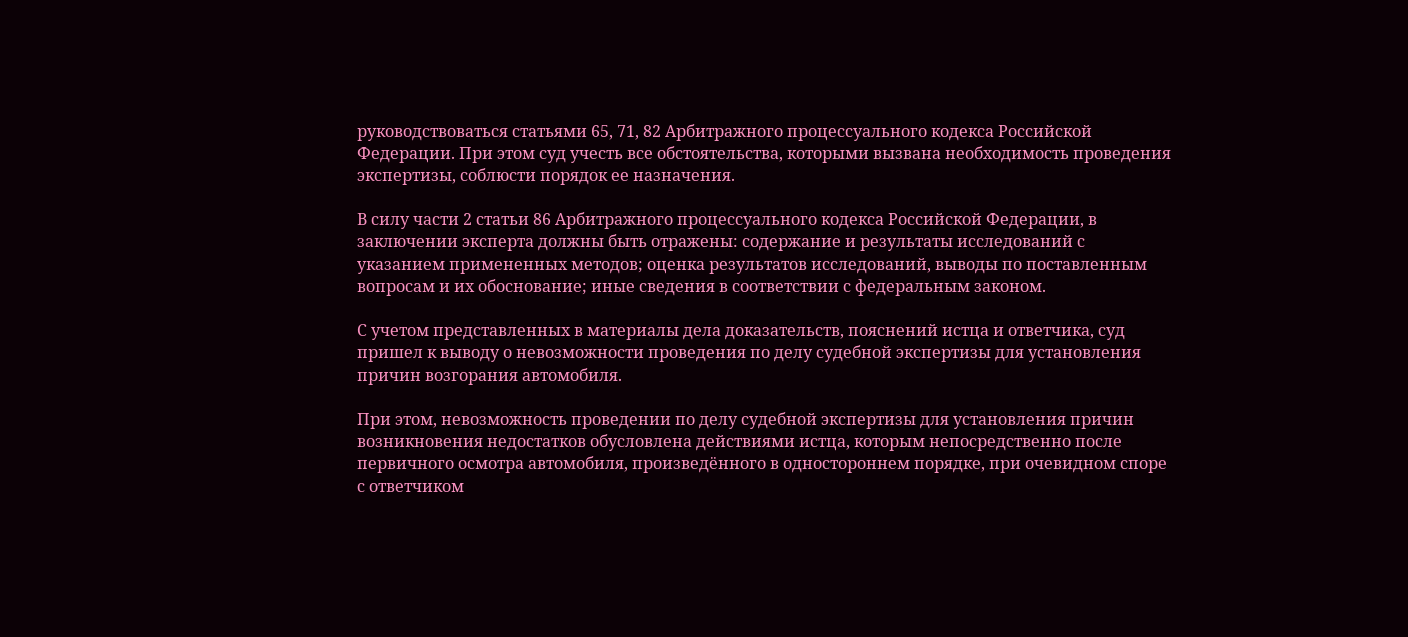руководствоваться статьями 65, 71, 82 Арбитражного процессуального кодекса Российской Федерации. При этом суд учесть все обстоятельства, которыми вызвана необходимость проведения экспертизы, соблюсти порядок ее назначения.

В силу части 2 статьи 86 Арбитражного процессуального кодекса Российской Федерации, в заключении эксперта должны быть отражены: содержание и результаты исследований с указанием примененных методов; оценка результатов исследований, выводы по поставленным вопросам и их обоснование; иные сведения в соответствии с федеральным законом.

С учетом представленных в материалы дела доказательств, пояснений истца и ответчика, суд пришел к выводу о невозможности проведения по делу судебной экспертизы для установления причин возгорания автомобиля.

При этом, невозможность проведении по делу судебной экспертизы для установления причин возникновения недостатков обусловлена действиями истца, которым непосредственно после первичного осмотра автомобиля, произведённого в одностороннем порядке, при очевидном споре с ответчиком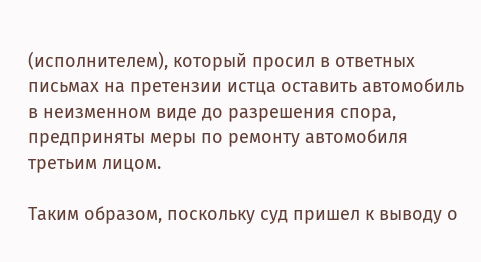(исполнителем), который просил в ответных письмах на претензии истца оставить автомобиль в неизменном виде до разрешения спора, предприняты меры по ремонту автомобиля третьим лицом.

Таким образом, поскольку суд пришел к выводу о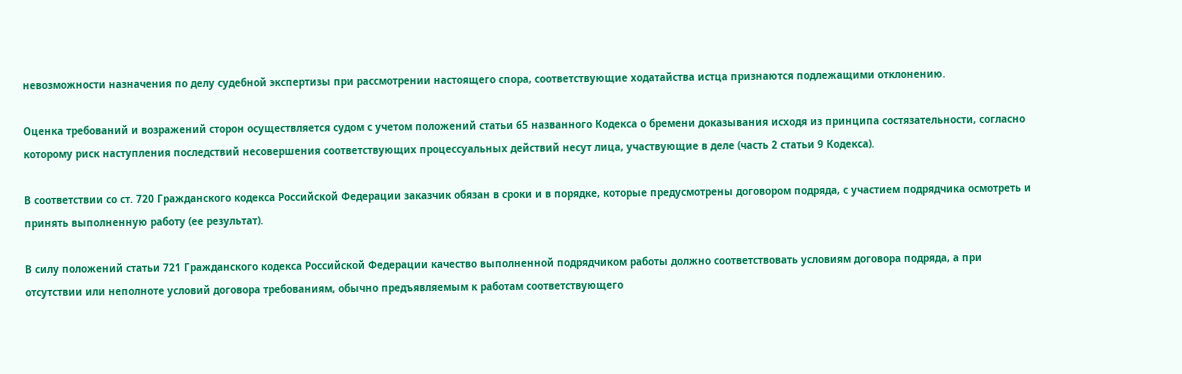невозможности назначения по делу судебной экспертизы при рассмотрении настоящего спора, соответствующие ходатайства истца признаются подлежащими отклонению.

Оценка требований и возражений сторон осуществляется судом с учетом положений статьи 65 названного Кодекса о бремени доказывания исходя из принципа состязательности, согласно которому риск наступления последствий несовершения соответствующих процессуальных действий несут лица, участвующие в деле (часть 2 статьи 9 Кодекса).

В соответствии со ст. 720 Гражданского кодекса Российской Федерации заказчик обязан в сроки и в порядке, которые предусмотрены договором подряда, с участием подрядчика осмотреть и принять выполненную работу (ее результат).

В силу положений статьи 721 Гражданского кодекса Российской Федерации качество выполненной подрядчиком работы должно соответствовать условиям договора подряда, а при отсутствии или неполноте условий договора требованиям, обычно предъявляемым к работам соответствующего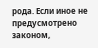рода. Если иное не предусмотрено законом,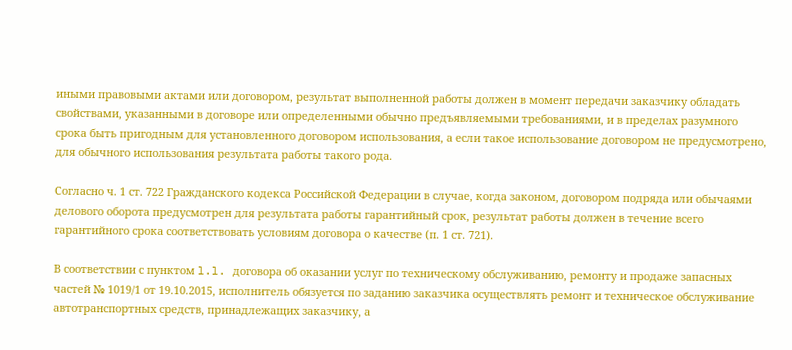иными правовыми актами или договором, результат выполненной работы должен в момент передачи заказчику обладать свойствами, указанными в договоре или определенными обычно предъявляемыми требованиями, и в пределах разумного срока быть пригодным для установленного договором использования, а если такое использование договором не предусмотрено, для обычного использования результата работы такого рода.

Согласно ч. 1 ст. 722 Гражданского кодекса Российской Федерации в случае, когда законом, договором подряда или обычаями делового оборота предусмотрен для результата работы гарантийный срок, результат работы должен в течение всего гарантийного срока соответствовать условиям договора о качестве (п. 1 ст. 721).

В соответствии с пунктом l.l. договора об оказании услуг по техническому обслуживанию, ремонту и продаже запасных частей № 1019/1 от 19.10.2015, исполнитель обязуется по заданию заказчика осуществлять ремонт и техническое обслуживание автотранспортных средств, принадлежащих заказчику, а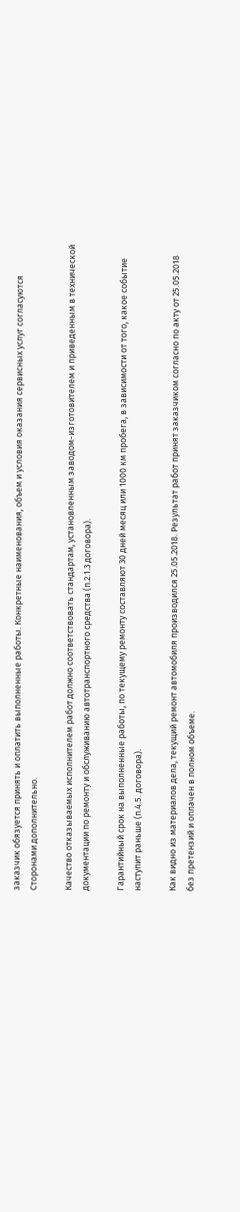заказчик обязуется принять и оплатить выполненные работы. Конкретные наименования, объем и условия оказания сервисных услуг согласуются Сторонами дополнительно.

Качество отказываемых исполнителем работ должно соответствовать стандартам, установленным заводом-изготовителем и приведенным в технической документации по ремонту и обслуживанию автотранспортного средства (п.2.1.3 договора).

Гарантийный срок на выполненные работы, по текущему ремонту составляют 30 дней месяц или 1000 км пробега, в зависимости от того, какое событие наступит раньше (п.4.5. договора).

Как видно из материалов дела, текущий ремонт автомобиля производился 25.05.2018. Результат работ принят заказчиком согласно по акту от 25.05.2018 без претензий и оплачен в полном объеме.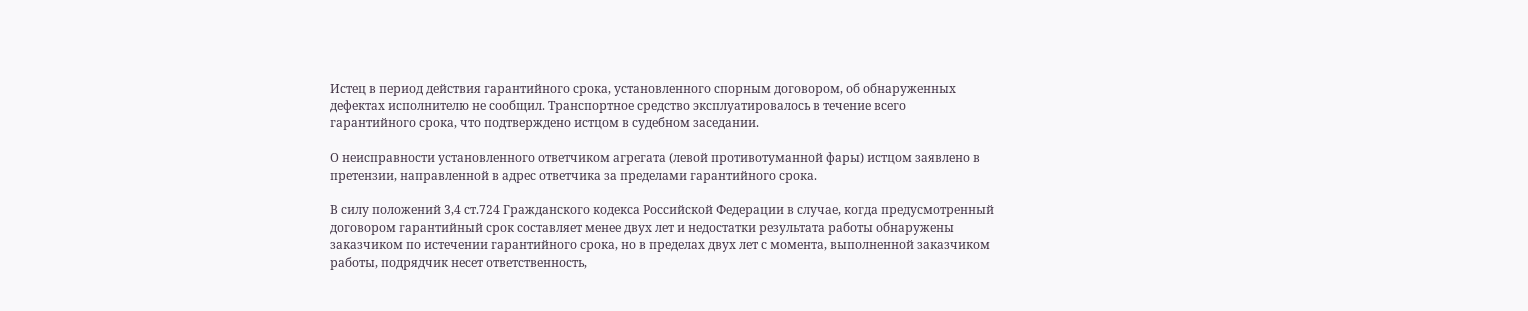Истец в период действия гарантийного срока, установленного спорным договором, об обнаруженных дефектах исполнителю не сообщил. Транспортное средство эксплуатировалось в течение всего гарантийного срока, что подтверждено истцом в судебном заседании.

О неисправности установленного ответчиком агрегата (левой противотуманной фары) истцом заявлено в претензии, направленной в адрес ответчика за пределами гарантийного срока.

В силу положений 3,4 ст.724 Гражданского кодекса Российской Федерации в случае, когда предусмотренный договором гарантийный срок составляет менее двух лет и недостатки результата работы обнаружены заказчиком по истечении гарантийного срока, но в пределах двух лет с момента, выполненной заказчиком работы, подрядчик несет ответственность,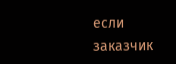если заказчик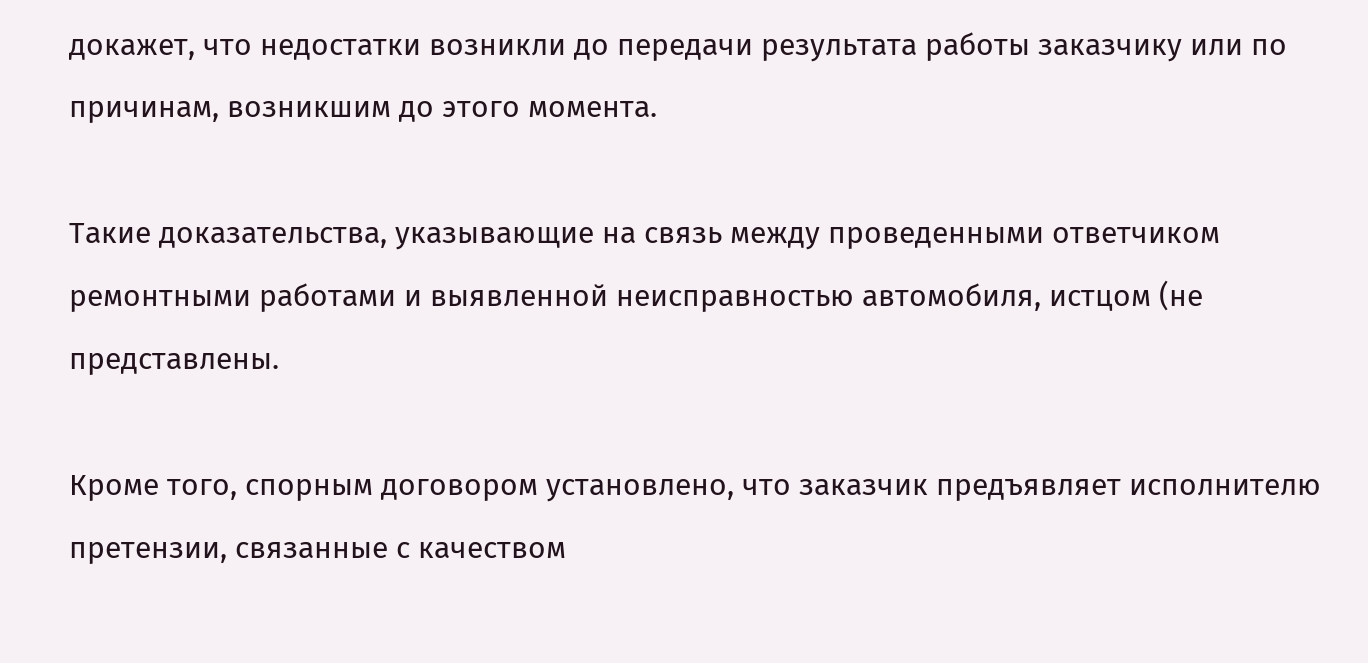докажет, что недостатки возникли до передачи результата работы заказчику или по причинам, возникшим до этого момента.

Такие доказательства, указывающие на связь между проведенными ответчиком ремонтными работами и выявленной неисправностью автомобиля, истцом (не представлены.

Кроме того, спорным договором установлено, что заказчик предъявляет исполнителю претензии, связанные с качеством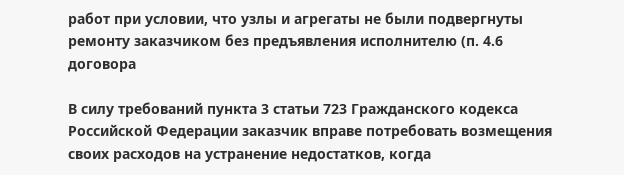работ при условии, что узлы и агрегаты не были подвергнуты ремонту заказчиком без предъявления исполнителю (п. 4.6 договора

В силу требований пункта 3 статьи 723 Гражданского кодекса Российской Федерации заказчик вправе потребовать возмещения своих расходов на устранение недостатков, когда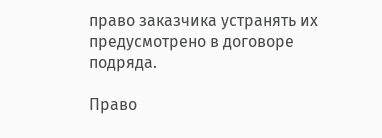право заказчика устранять их предусмотрено в договоре подряда.

Право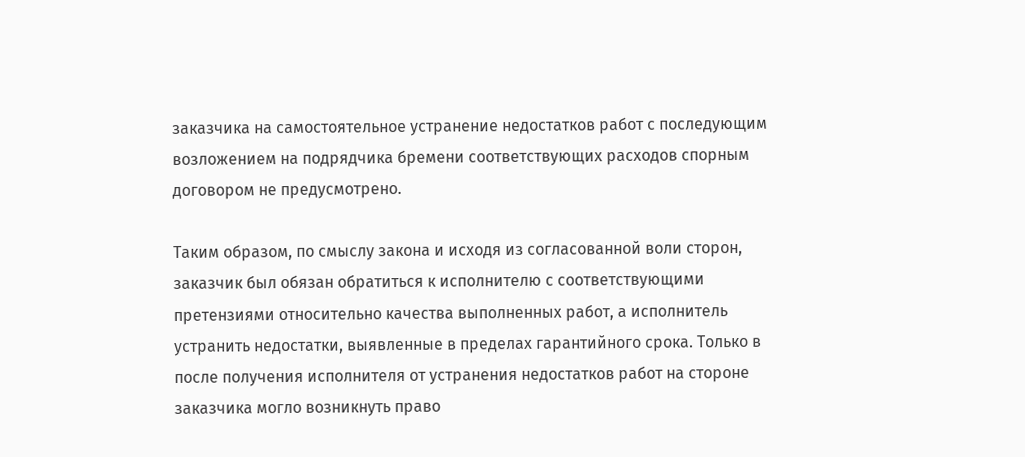заказчика на самостоятельное устранение недостатков работ с последующим возложением на подрядчика бремени соответствующих расходов спорным договором не предусмотрено.

Таким образом, по смыслу закона и исходя из согласованной воли сторон, заказчик был обязан обратиться к исполнителю с соответствующими претензиями относительно качества выполненных работ, а исполнитель устранить недостатки, выявленные в пределах гарантийного срока. Только в после получения исполнителя от устранения недостатков работ на стороне заказчика могло возникнуть право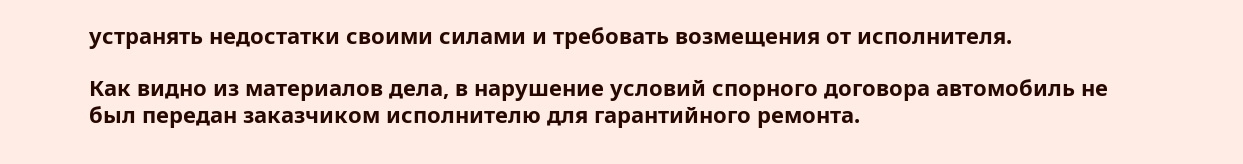устранять недостатки своими силами и требовать возмещения от исполнителя.

Как видно из материалов дела, в нарушение условий спорного договора автомобиль не был передан заказчиком исполнителю для гарантийного ремонта.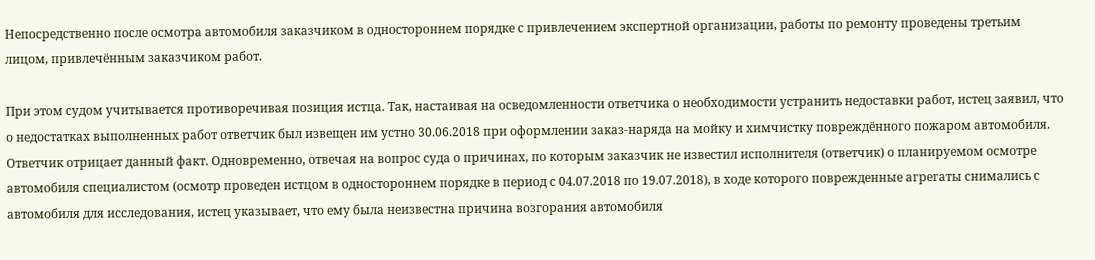Непосредственно после осмотра автомобиля заказчиком в одностороннем порядке с привлечением экспертной организации, работы по ремонту проведены третьим лицом, привлечённым заказчиком работ.

При этом судом учитывается противоречивая позиция истца. Так, настаивая на осведомленности ответчика о необходимости устранить недоставки работ, истец заявил, что о недостатках выполненных работ ответчик был извещен им устно 30.06.2018 при оформлении заказ-наряда на мойку и химчистку повреждённого пожаром автомобиля. Ответчик отрицает данный факт. Одновременно, отвечая на вопрос суда о причинах, по которым заказчик не известил исполнителя (ответчик) о планируемом осмотре автомобиля специалистом (осмотр проведен истцом в одностороннем порядке в период с 04.07.2018 по 19.07.2018), в ходе которого поврежденные агрегаты снимались с автомобиля для исследования, истец указывает, что ему была неизвестна причина возгорания автомобиля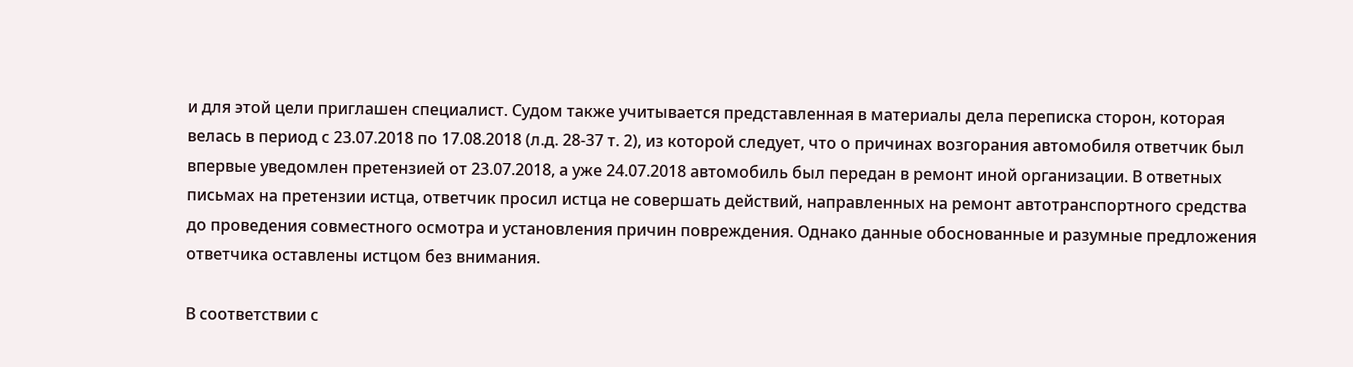и для этой цели приглашен специалист. Судом также учитывается представленная в материалы дела переписка сторон, которая велась в период с 23.07.2018 по 17.08.2018 (л.д. 28-37 т. 2), из которой следует, что о причинах возгорания автомобиля ответчик был впервые уведомлен претензией от 23.07.2018, а уже 24.07.2018 автомобиль был передан в ремонт иной организации. В ответных письмах на претензии истца, ответчик просил истца не совершать действий, направленных на ремонт автотранспортного средства до проведения совместного осмотра и установления причин повреждения. Однако данные обоснованные и разумные предложения ответчика оставлены истцом без внимания.

В соответствии с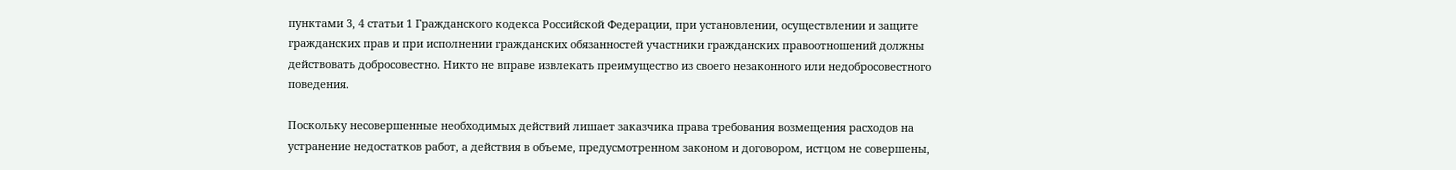пунктами 3, 4 статьи 1 Гражданского кодекса Российской Федерации, при установлении, осуществлении и защите гражданских прав и при исполнении гражданских обязанностей участники гражданских правоотношений должны действовать добросовестно. Никто не вправе извлекать преимущество из своего незаконного или недобросовестного поведения.

Поскольку несовершенные необходимых действий лишает заказчика права требования возмещения расходов на устранение недостатков работ, а действия в объеме, предусмотренном законом и договором, истцом не совершены,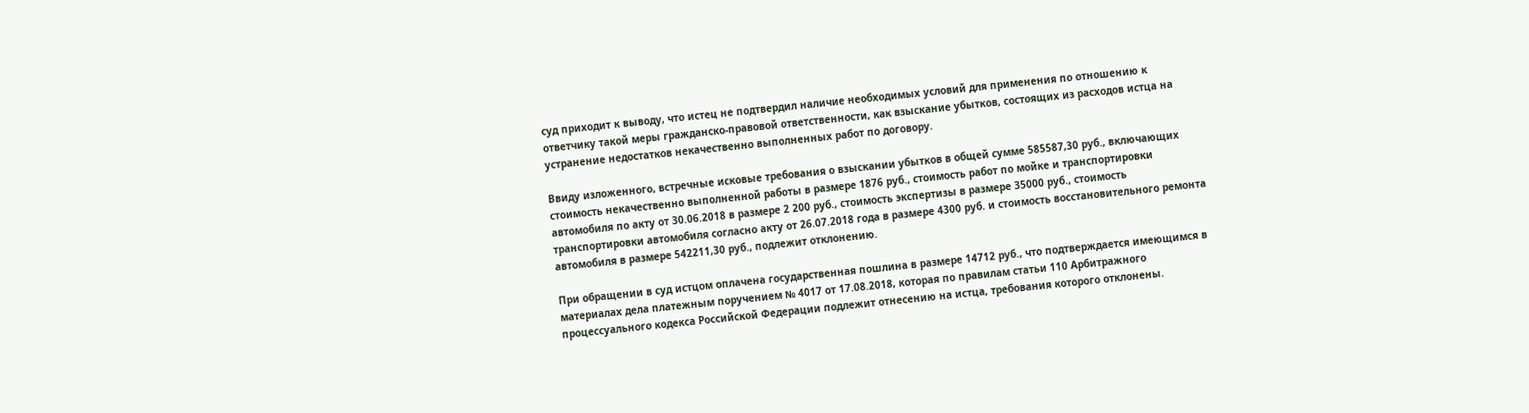суд приходит к выводу, что истец не подтвердил наличие необходимых условий для применения по отношению к ответчику такой меры гражданско-правовой ответственности, как взыскание убытков, состоящих из расходов истца на устранение недостатков некачественно выполненных работ по договору.

Ввиду изложенного, встречные исковые требования о взыскании убытков в общей сумме 585587,30 руб., включающих стоимость некачественно выполненной работы в размере 1876 руб., стоимость работ по мойке и транспортировки автомобиля по акту от 30.06.2018 в размере 2 200 руб., стоимость экспертизы в размере 35000 руб., стоимость транспортировки автомобиля согласно акту от 26.07.2018 года в размере 4300 руб. и стоимость восстановительного ремонта автомобиля в размере 542211,30 руб., подлежит отклонению.

При обращении в суд истцом оплачена государственная пошлина в размере 14712 руб., что подтверждается имеющимся в материалах дела платежным поручением № 4017 от 17.08.2018, которая по правилам статьи 110 Арбитражного процессуального кодекса Российской Федерации подлежит отнесению на истца, требования которого отклонены.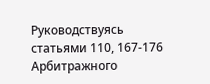Руководствуясь статьями 110, 167-176 Арбитражного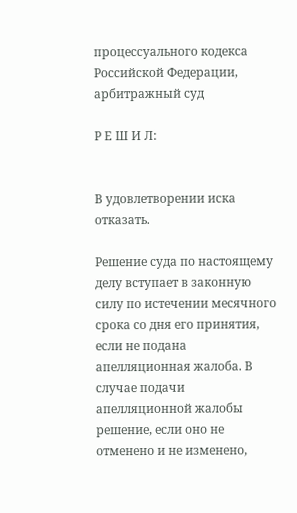процессуального кодекса Российской Федерации, арбитражный суд

Р Е Ш И Л:


В удовлетворении иска отказать.

Решение суда по настоящему делу вступает в законную силу по истечении месячного срока со дня его принятия, если не подана апелляционная жалоба. В случае подачи апелляционной жалобы решение, если оно не отменено и не изменено,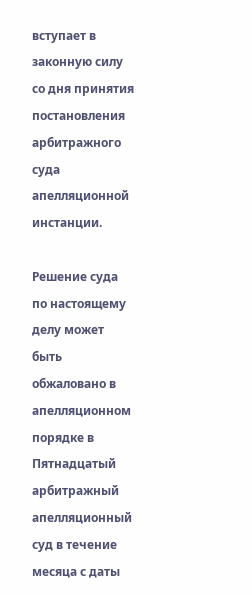вступает в законную силу со дня принятия постановления арбитражного суда апелляционной инстанции.

Решение суда по настоящему делу может быть обжаловано в апелляционном порядке в Пятнадцатый арбитражный апелляционный суд в течение месяца с даты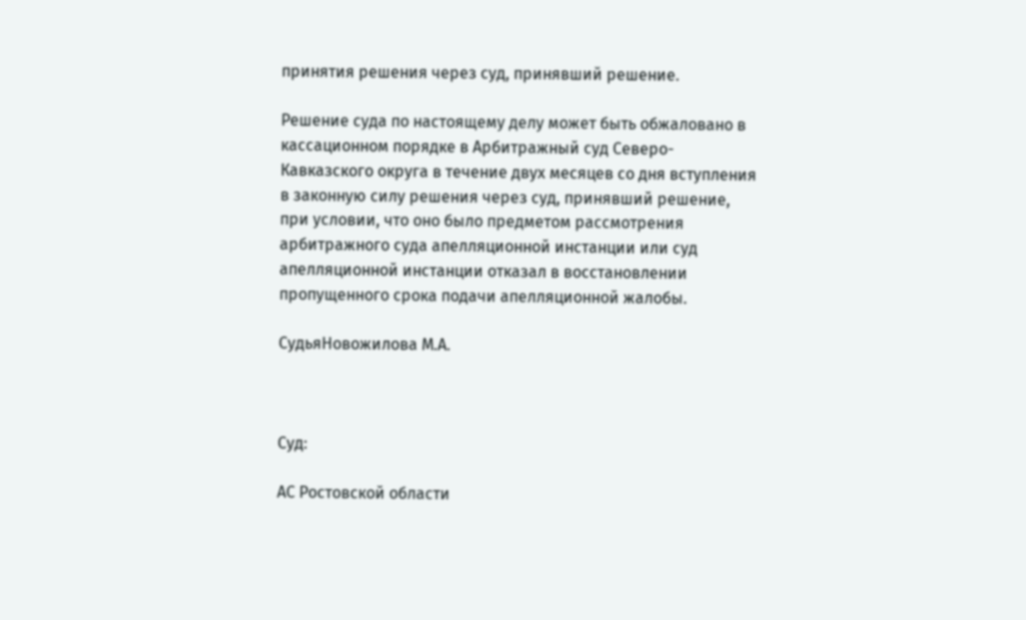принятия решения через суд, принявший решение.

Решение суда по настоящему делу может быть обжаловано в кассационном порядке в Арбитражный суд Северо-Кавказского округа в течение двух месяцев со дня вступления в законную силу решения через суд, принявший решение, при условии, что оно было предметом рассмотрения арбитражного суда апелляционной инстанции или суд апелляционной инстанции отказал в восстановлении пропущенного срока подачи апелляционной жалобы.

СудьяНовожилова М.А.



Суд:

АС Ростовской области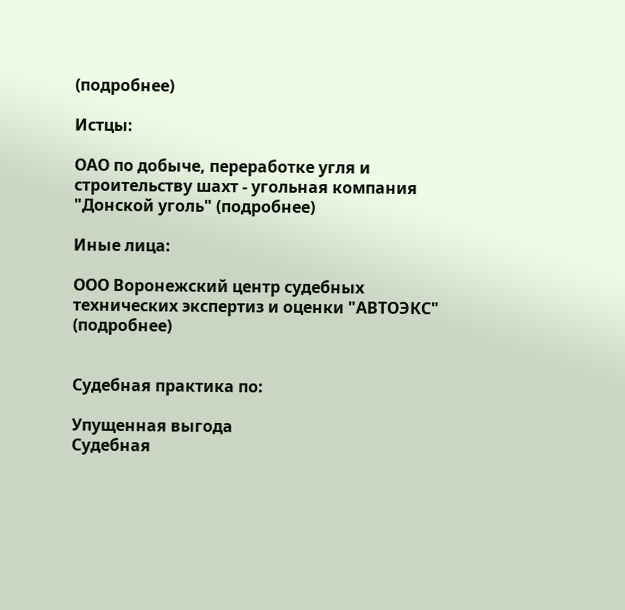(подробнее)

Истцы:

ОАО по добыче, переработке угля и строительству шахт - угольная компания "Донской уголь" (подробнее)

Иные лица:

ООО Воронежский центр судебных технических экспертиз и оценки "АВТОЭКС" (подробнее)


Судебная практика по:

Упущенная выгода
Судебная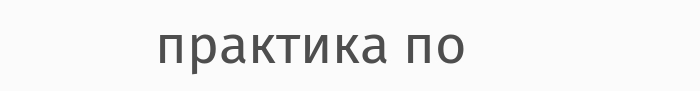практика по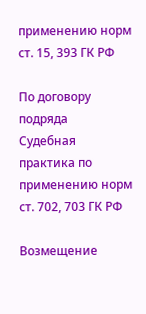применению норм ст. 15, 393 ГК РФ

По договору подряда
Судебная практика по применению норм ст. 702, 703 ГК РФ

Возмещение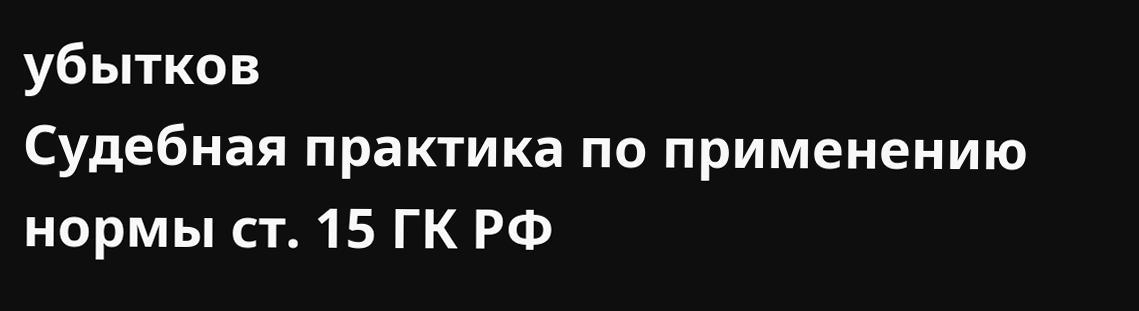убытков
Судебная практика по применению нормы ст. 15 ГК РФ